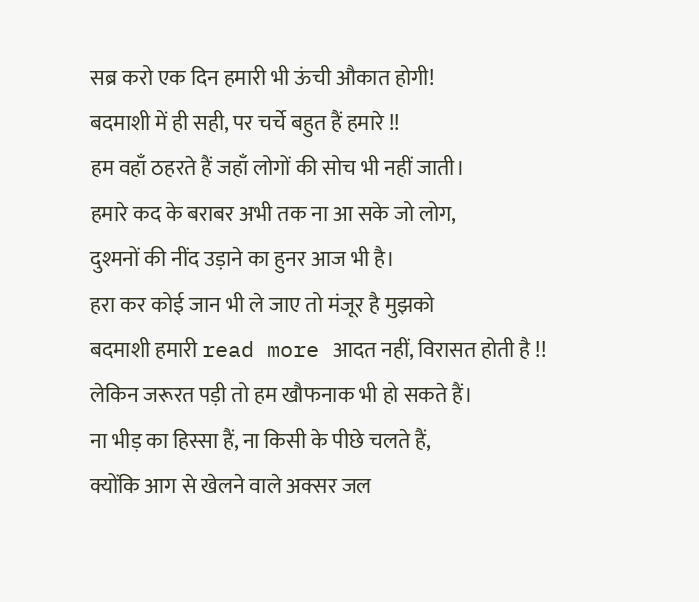सब्र करो एक दिन हमारी भी ऊंची औकात होगी!
बदमाशी में ही सही, पर चर्चे बहुत हैं हमारे !!
हम वहाँ ठहरते हैं जहाँ लोगों की सोच भी नहीं जाती।
हमारे कद के बराबर अभी तक ना आ सके जो लोग,
दुश्मनों की नींद उड़ाने का हुनर आज भी है।
हरा कर कोई जान भी ले जाए तो मंजूर है मुझको
बदमाशी हमारी read more आदत नहीं, विरासत होती है !!
लेकिन जरूरत पड़ी तो हम खौफनाक भी हो सकते हैं।
ना भीड़ का हिस्सा हैं, ना किसी के पीछे चलते हैं,
क्योंकि आग से खेलने वाले अक्सर जल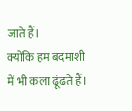जाते हैं।
क्योंकि हम बदमाशी में भी कला ढूंढते हैं।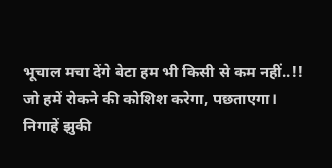भूचाल मचा देंगे बेटा हम भी किसी से कम नहीं..!!
जो हमें रोकने की कोशिश करेगा, पछताएगा।
निगाहें झुकी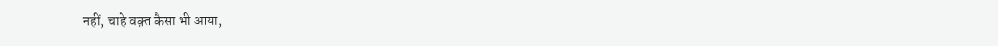नहीं, चाहे वक़्त कैसा भी आया,